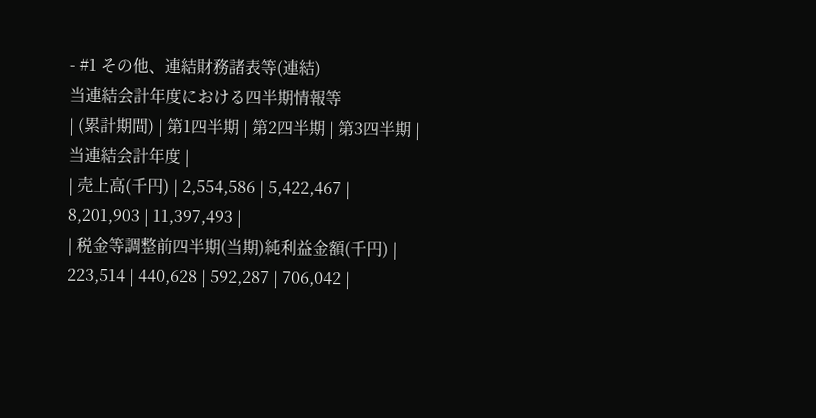- #1 その他、連結財務諸表等(連結)
当連結会計年度における四半期情報等
| (累計期間) | 第1四半期 | 第2四半期 | 第3四半期 | 当連結会計年度 |
| 売上高(千円) | 2,554,586 | 5,422,467 | 8,201,903 | 11,397,493 |
| 税金等調整前四半期(当期)純利益金額(千円) | 223,514 | 440,628 | 592,287 | 706,042 |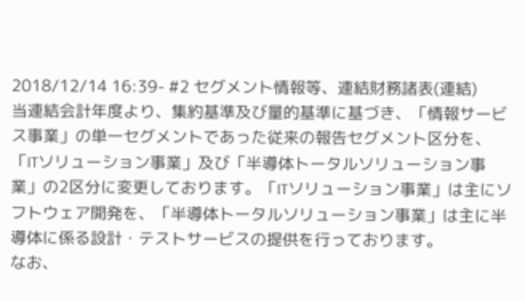2018/12/14 16:39- #2 セグメント情報等、連結財務諸表(連結)
当連結会計年度より、集約基準及び量的基準に基づき、「情報サービス事業」の単一セグメントであった従来の報告セグメント区分を、「ITソリューション事業」及び「半導体トータルソリューション事業」の2区分に変更しております。「ITソリューション事業」は主にソフトウェア開発を、「半導体トータルソリューション事業」は主に半導体に係る設計・テストサービスの提供を行っております。
なお、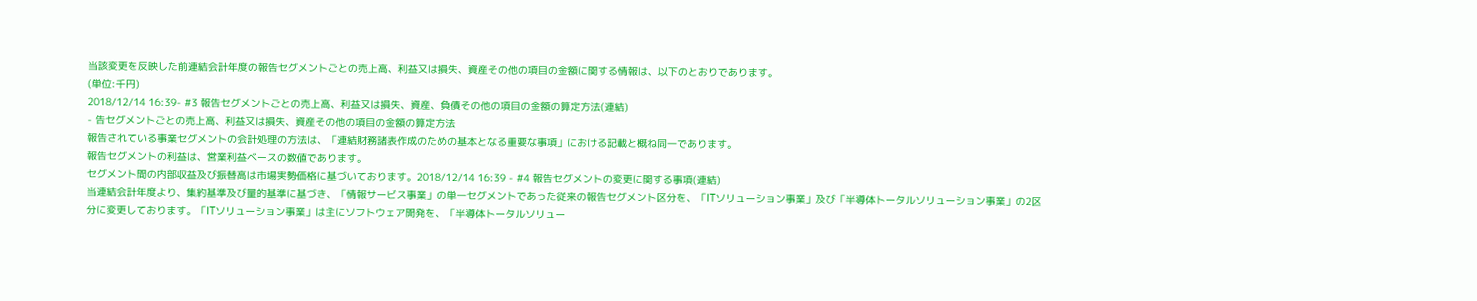当該変更を反映した前連結会計年度の報告セグメントごとの売上高、利益又は損失、資産その他の項目の金額に関する情報は、以下のとおりであります。
(単位:千円)
2018/12/14 16:39- #3 報告セグメントごとの売上高、利益又は損失、資産、負債その他の項目の金額の算定方法(連結)
- 告セグメントごとの売上高、利益又は損失、資産その他の項目の金額の算定方法
報告されている事業セグメントの会計処理の方法は、「連結財務諸表作成のための基本となる重要な事項」における記載と概ね同一であります。
報告セグメントの利益は、営業利益ベースの数値であります。
セグメント間の内部収益及び振替高は市場実勢価格に基づいております。2018/12/14 16:39 - #4 報告セグメントの変更に関する事項(連結)
当連結会計年度より、集約基準及び量的基準に基づき、「情報サービス事業」の単一セグメントであった従来の報告セグメント区分を、「ITソリューション事業」及び「半導体トータルソリューション事業」の2区分に変更しております。「ITソリューション事業」は主にソフトウェア開発を、「半導体トータルソリュー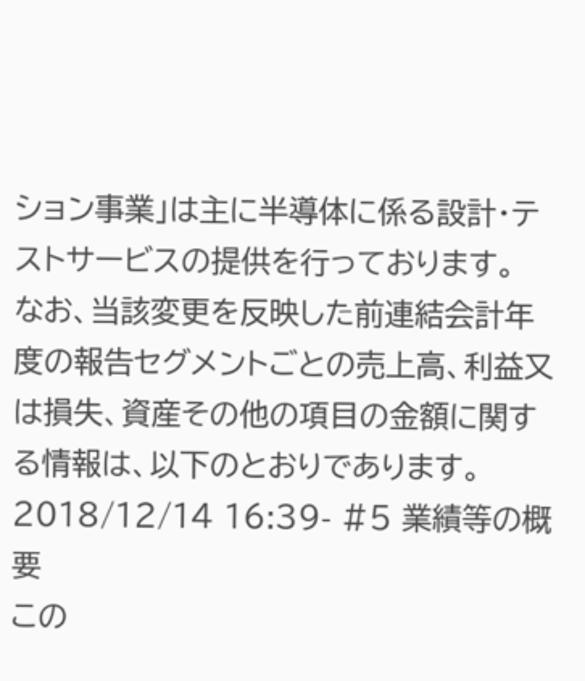ション事業」は主に半導体に係る設計・テストサービスの提供を行っております。
なお、当該変更を反映した前連結会計年度の報告セグメントごとの売上高、利益又は損失、資産その他の項目の金額に関する情報は、以下のとおりであります。
2018/12/14 16:39- #5 業績等の概要
この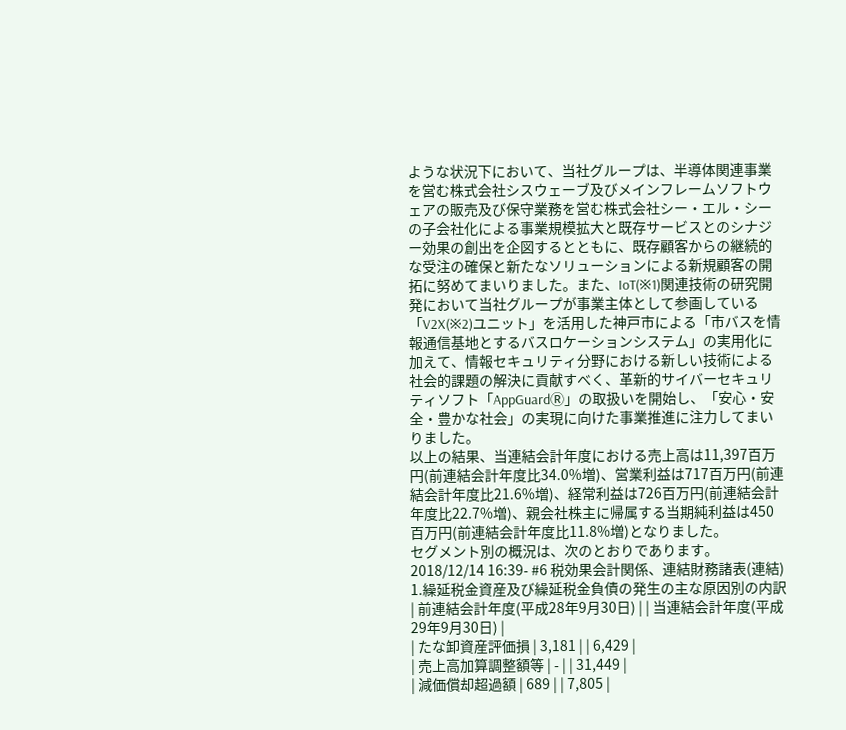ような状況下において、当社グループは、半導体関連事業を営む株式会社シスウェーブ及びメインフレームソフトウェアの販売及び保守業務を営む株式会社シー・エル・シーの子会社化による事業規模拡大と既存サービスとのシナジー効果の創出を企図するとともに、既存顧客からの継続的な受注の確保と新たなソリューションによる新規顧客の開拓に努めてまいりました。また、IoT(※1)関連技術の研究開発において当社グループが事業主体として参画している「V2X(※2)ユニット」を活用した神戸市による「市バスを情報通信基地とするバスロケーションシステム」の実用化に加えて、情報セキュリティ分野における新しい技術による社会的課題の解決に貢献すべく、革新的サイバーセキュリティソフト「AppGuardⓇ」の取扱いを開始し、「安心・安全・豊かな社会」の実現に向けた事業推進に注力してまいりました。
以上の結果、当連結会計年度における売上高は11,397百万円(前連結会計年度比34.0%増)、営業利益は717百万円(前連結会計年度比21.6%増)、経常利益は726百万円(前連結会計年度比22.7%増)、親会社株主に帰属する当期純利益は450百万円(前連結会計年度比11.8%増)となりました。
セグメント別の概況は、次のとおりであります。
2018/12/14 16:39- #6 税効果会計関係、連結財務諸表(連結)
1.繰延税金資産及び繰延税金負債の発生の主な原因別の内訳
| 前連結会計年度(平成28年9月30日) | | 当連結会計年度(平成29年9月30日) |
| たな卸資産評価損 | 3,181 | | 6,429 |
| 売上高加算調整額等 | - | | 31,449 |
| 減価償却超過額 | 689 | | 7,805 |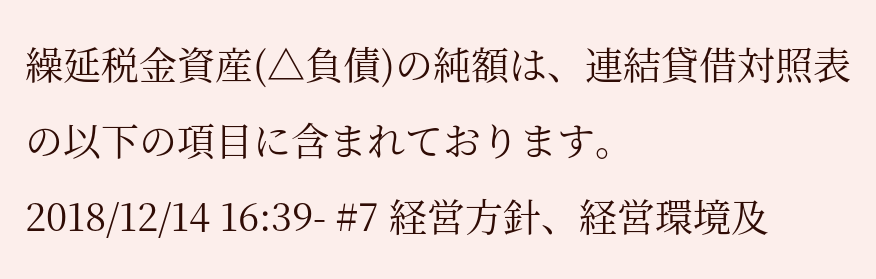繰延税金資産(△負債)の純額は、連結貸借対照表の以下の項目に含まれております。
2018/12/14 16:39- #7 経営方針、経営環境及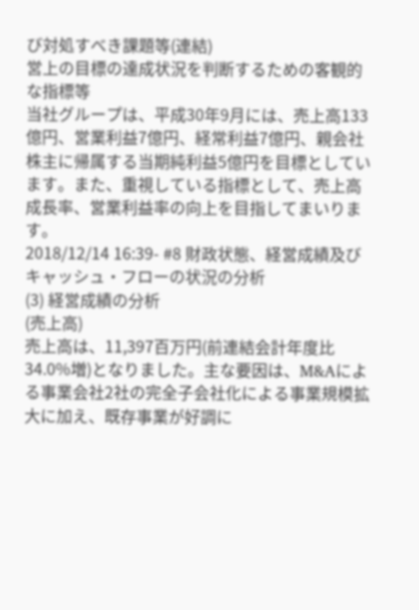び対処すべき課題等(連結)
営上の目標の達成状況を判断するための客観的な指標等
当社グループは、平成30年9月には、売上高133億円、営業利益7億円、経常利益7億円、親会社株主に帰属する当期純利益5億円を目標としています。また、重視している指標として、売上高成長率、営業利益率の向上を目指してまいります。
2018/12/14 16:39- #8 財政状態、経営成績及びキャッシュ・フローの状況の分析
(3) 経営成績の分析
(売上高)
売上高は、11,397百万円(前連結会計年度比34.0%増)となりました。主な要因は、M&Aによる事業会社2社の完全子会社化による事業規模拡大に加え、既存事業が好調に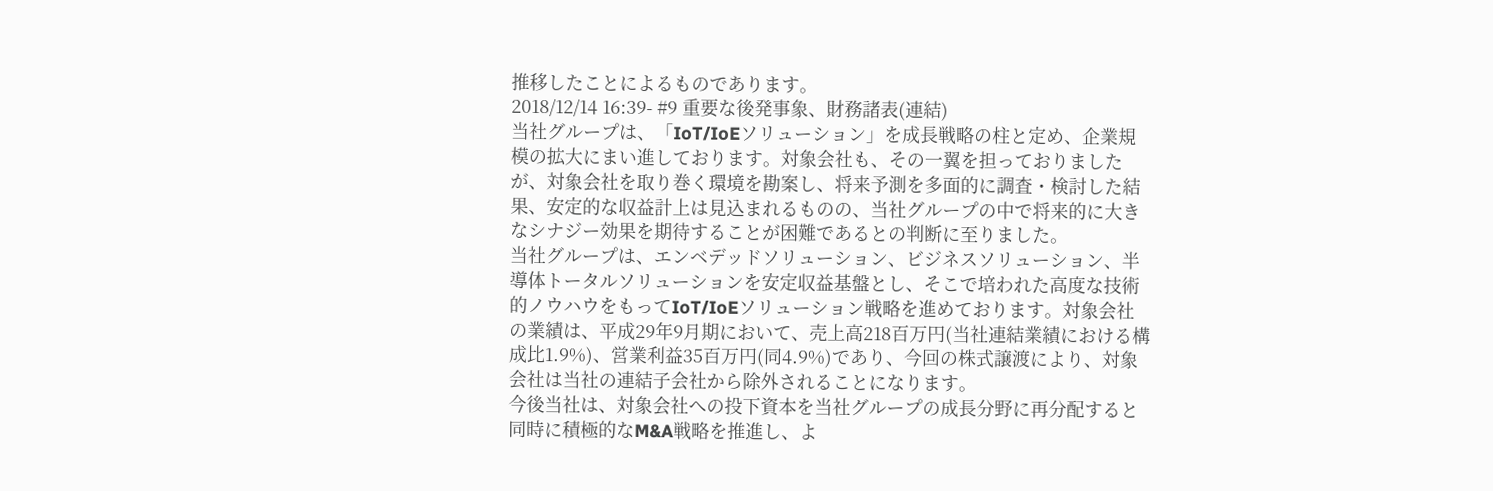推移したことによるものであります。
2018/12/14 16:39- #9 重要な後発事象、財務諸表(連結)
当社グループは、「IoT/IoEソリューション」を成長戦略の柱と定め、企業規模の拡大にまい進しております。対象会社も、その一翼を担っておりましたが、対象会社を取り巻く環境を勘案し、将来予測を多面的に調査・検討した結果、安定的な収益計上は見込まれるものの、当社グループの中で将来的に大きなシナジー効果を期待することが困難であるとの判断に至りました。
当社グループは、エンベデッドソリューション、ビジネスソリューション、半導体トータルソリューションを安定収益基盤とし、そこで培われた高度な技術的ノウハウをもってIoT/IoEソリューション戦略を進めております。対象会社の業績は、平成29年9月期において、売上高218百万円(当社連結業績における構成比1.9%)、営業利益35百万円(同4.9%)であり、今回の株式譲渡により、対象会社は当社の連結子会社から除外されることになります。
今後当社は、対象会社への投下資本を当社グループの成長分野に再分配すると同時に積極的なM&A戦略を推進し、よ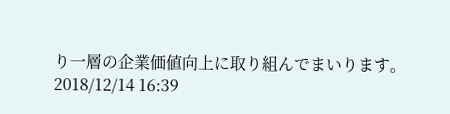り一層の企業価値向上に取り組んでまいります。
2018/12/14 16:39